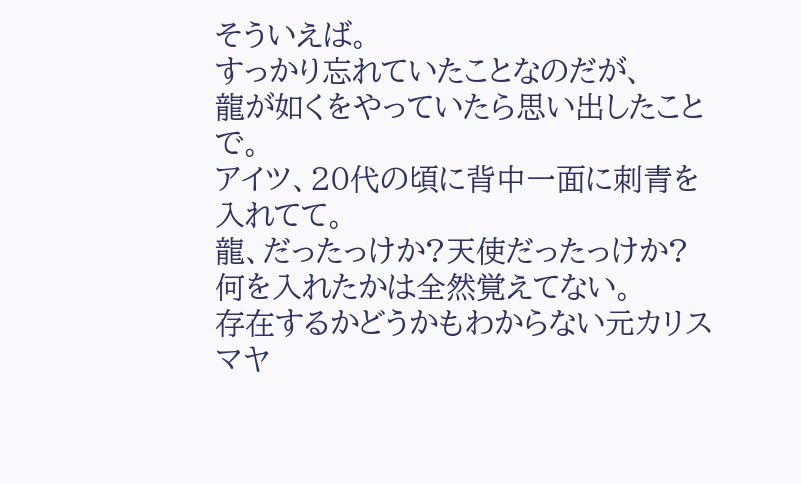そういえば。
すっかり忘れていたことなのだが、
龍が如くをやっていたら思い出したことで。
アイツ、20代の頃に背中一面に刺青を入れてて。
龍、だったっけか?天使だったっけか?
何を入れたかは全然覚えてない。
存在するかどうかもわからない元カリスマヤ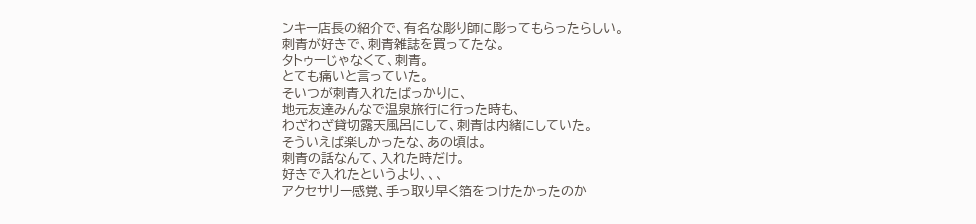ンキー店長の紹介で、有名な彫り師に彫ってもらったらしい。
刺青が好きで、刺青雑誌を買ってたな。
タトゥーじゃなくて、刺青。
とても痛いと言っていた。
そいつが刺青入れたばっかりに、
地元友達みんなで温泉旅行に行った時も、
わざわざ貸切露天風呂にして、刺青は内緒にしていた。
そういえば楽しかったな、あの頃は。
刺青の話なんて、入れた時だけ。
好きで入れたというより、、、
アクセサリー感覚、手っ取り早く箔をつけたかったのか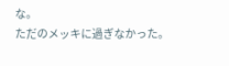な。
ただのメッキに過ぎなかった。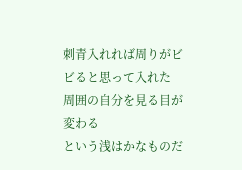刺青入れれば周りがビビると思って入れた
周囲の自分を見る目が変わる
という浅はかなものだ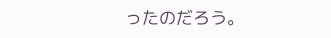ったのだろう。